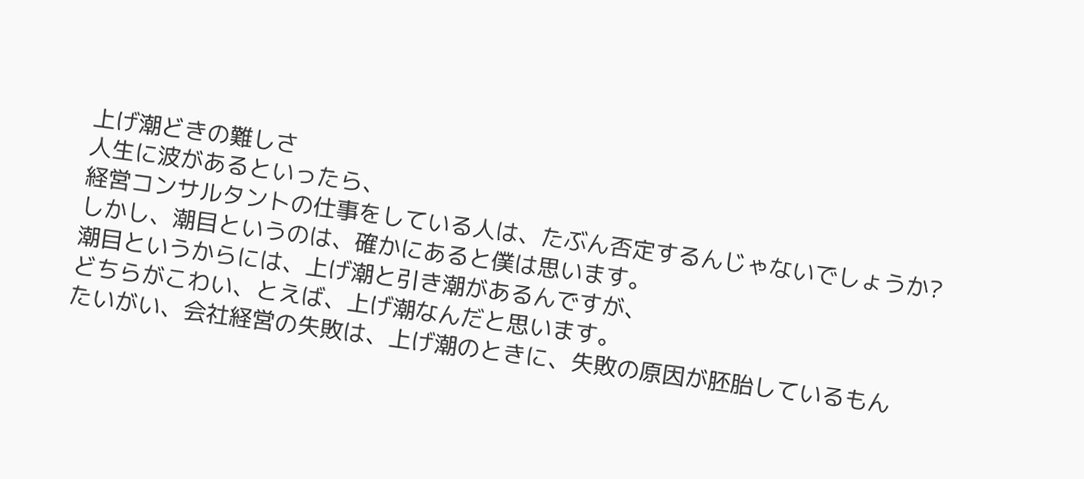上げ潮どきの難しさ
人生に波があるといったら、
経営コンサルタントの仕事をしている人は、たぶん否定するんじゃないでしょうか?
しかし、潮目というのは、確かにあると僕は思います。
潮目というからには、上げ潮と引き潮があるんですが、
どちらがこわい、とえば、上げ潮なんだと思います。
たいがい、会社経営の失敗は、上げ潮のときに、失敗の原因が胚胎しているもん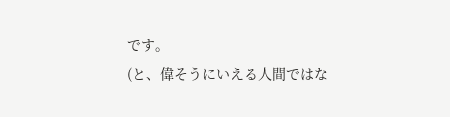です。
(と、偉そうにいえる人間ではな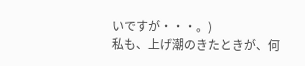いですが・・・。)
私も、上げ潮のきたときが、何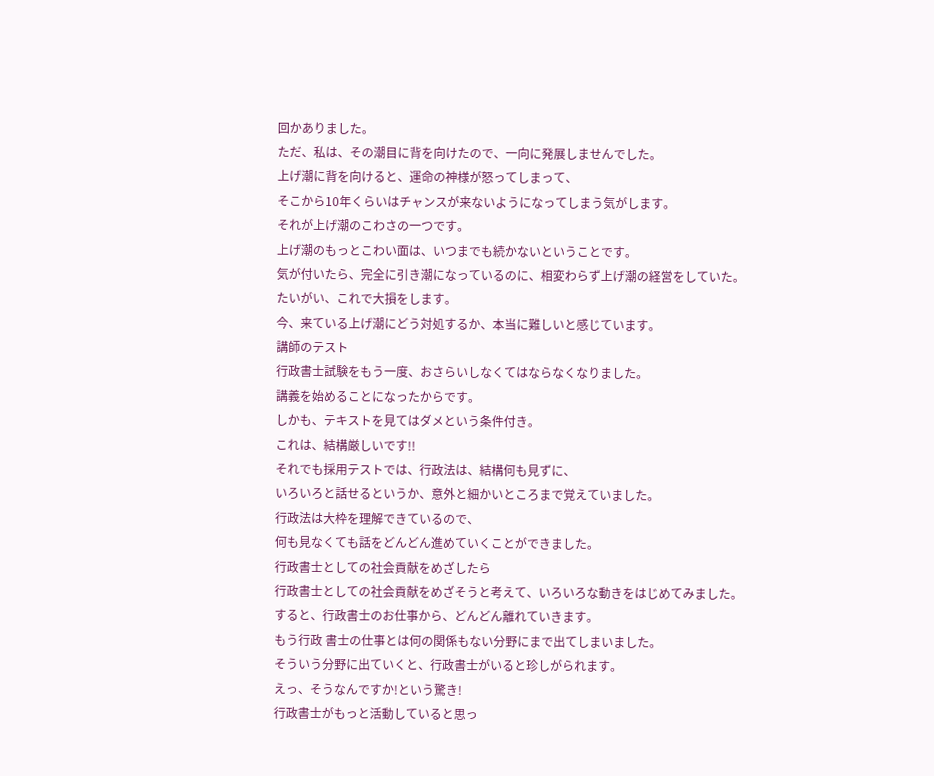回かありました。
ただ、私は、その潮目に背を向けたので、一向に発展しませんでした。
上げ潮に背を向けると、運命の神様が怒ってしまって、
そこから10年くらいはチャンスが来ないようになってしまう気がします。
それが上げ潮のこわさの一つです。
上げ潮のもっとこわい面は、いつまでも続かないということです。
気が付いたら、完全に引き潮になっているのに、相変わらず上げ潮の経営をしていた。
たいがい、これで大損をします。
今、来ている上げ潮にどう対処するか、本当に難しいと感じています。
講師のテスト
行政書士試験をもう一度、おさらいしなくてはならなくなりました。
講義を始めることになったからです。
しかも、テキストを見てはダメという条件付き。
これは、結構厳しいです!!
それでも採用テストでは、行政法は、結構何も見ずに、
いろいろと話せるというか、意外と細かいところまで覚えていました。
行政法は大枠を理解できているので、
何も見なくても話をどんどん進めていくことができました。
行政書士としての社会貢献をめざしたら
行政書士としての社会貢献をめざそうと考えて、いろいろな動きをはじめてみました。
すると、行政書士のお仕事から、どんどん離れていきます。
もう行政 書士の仕事とは何の関係もない分野にまで出てしまいました。
そういう分野に出ていくと、行政書士がいると珍しがられます。
えっ、そうなんですか!という驚き!
行政書士がもっと活動していると思っ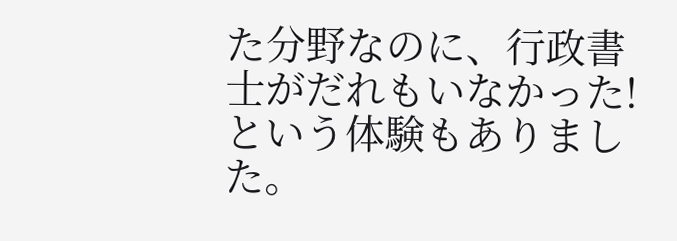た分野なのに、行政書士がだれもいなかった!という体験もありました。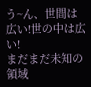う~ん、世間は広い!世の中は広い!
まだまだ未知の領域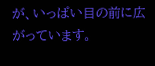が、いっぱい目の前に広がっています。